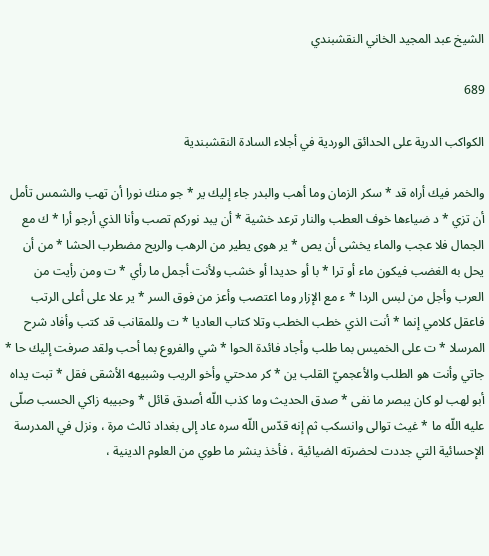الشيخ عبد المجيد الخاني النقشبندي

689

الكواكب الدرية على الحدائق الوردية في أجلاء السادة النقشبندية

والخمر فيك أراه قد * سكر الزمان وما أهب والبدر جاء إليك ير * جو منك نورا أن تهب والشمس تأمل أن تزي * د ضياءها خوف العطب والنار ترعد خشية * أن يبد نوركم تصب وأنا الذي أرجو أرا * ك مع الجمال فلا عجب والماء يخشى أن يص * ير هوى يطير من الرهب والريح مضطرب الحشا * من أن يحل به الغضب فيكون ماء أو ترا * با أو حديدا أو خشب ولأنت أجمل ما رأي * ت ومن رأيت من العرب وأجل من لبس الردا * ء مع الإزار وما اعتصب وأعز من فوق السر * ير علا على أعلى الرتب فاعقل كلامي إنما * أنت الذي خطب الخطب وتلا كتاب العاديا * ت وللمقانب قد كتب وأفاد شرح المرسلا * ت على الخميس بما طلب وأجاد فائدة الحوا * شي والفروع بما أحب ولقد صرفت إليك حا * جاتي وأنت هو الطلب والأعجميّ القلب ين * كر مدحتي وأخو الريب وشبيهه الأشقى فقل * تبت يداه أبو لهب لو كان يبصر ما نفى * صدق الحديث وما كذب اللّه أصدق قائل * وحبيبه زاكي الحسب صلّى عليه اللّه ما * غيث توالى وانسكب ثم إنه قدّس اللّه سره عاد إلى بغداد ثالث مرة ، ونزل في المدرسة الإحسائية التي جددت لحضرته الضيائية ، فأخذ ينشر ما طوي من العلوم الدينية ،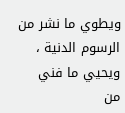ويطوي ما نشر من الرسوم الدنية ، ويحيي ما فني من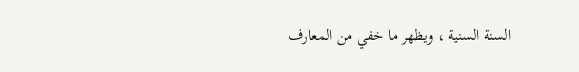السنة السنية ، ويظهر ما خفي من المعارف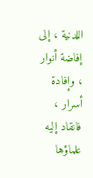اللدنية ، إلى إفاضة أنوار ، وإفادة أسرار ، فانقاد إليه علماؤها